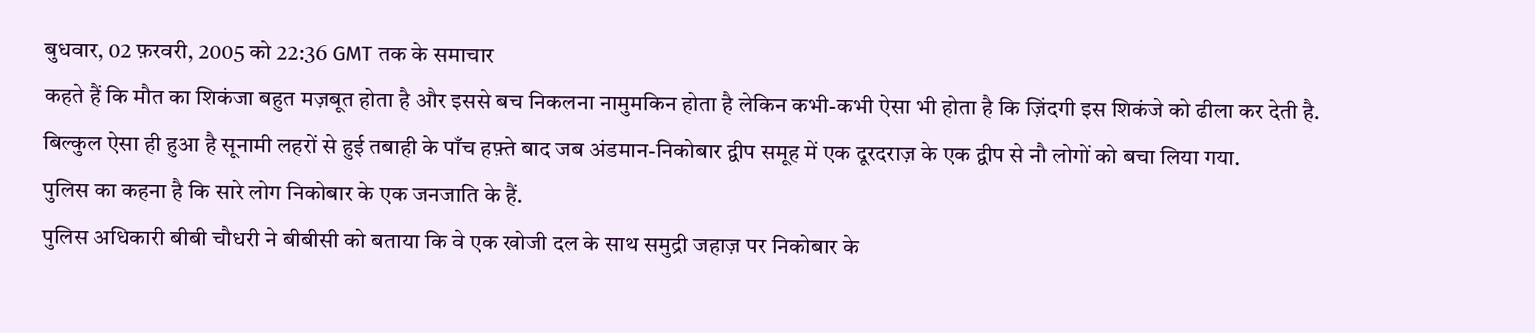बुधवार, 02 फ़रवरी, 2005 को 22:36 GMT तक के समाचार
कहते हैं कि मौत का शिकंजा बहुत मज़बूत होता है और इससे बच निकलना नामुमकिन होता है लेकिन कभी-कभी ऐसा भी होता है कि ज़िंदगी इस शिकंजे को ढीला कर देती है.
बिल्कुल ऐसा ही हुआ है सूनामी लहरों से हुई तबाही के पाँच हफ़्ते बाद जब अंडमान-निकोबार द्वीप समूह में एक दूरदराज़ के एक द्वीप से नौ लोगों को बचा लिया गया.
पुलिस का कहना है कि सारे लोग निकोबार के एक जनजाति के हैं.
पुलिस अधिकारी बीबी चौधरी ने बीबीसी को बताया कि वे एक खोजी दल के साथ समुद्री जहाज़ पर निकोबार के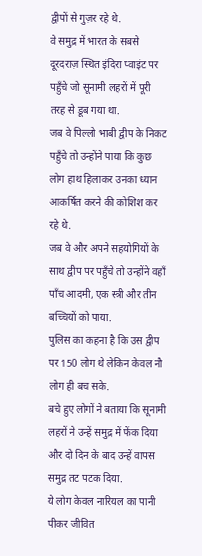द्वीपों से गुज़र रहे थे.
वे समुद्र में भारत के सबसे दूरदराज़ स्थित इंदिरा प्वाइंट पर पहुँचे जो सूनामी लहरों में पूरी तरह से डूब गया था.
जब वे पिल्लो भाबी द्वीप के निकट पहुँचे तो उन्होंने पाया कि कुछ लोग हाथ हिलाकर उनका ध्यान आकर्षित करने की कोशिश कर रहे थे.
जब वे और अपने सहयोगियों के साथ द्वीप पर पहुँचे तो उन्होंने वहाँ पाँच आदमी, एक स्त्री और तीन बच्चियों को पाया.
पुलिस का कहना है कि उस द्वीप पर 150 लोग थे लेकिन केवल नौ लोग ही बच सके.
बचे हुए लोगों ने बताया कि सूनामी लहरों ने उन्हें समुद्र में फेंक दिया और दो दिन के बाद उन्हें वापस समुद्र तट पटक दिया.
ये लोग केवल नारियल का पानी पीकर जीवित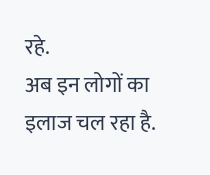रहे.
अब इन लोगों का इलाज चल रहा है.